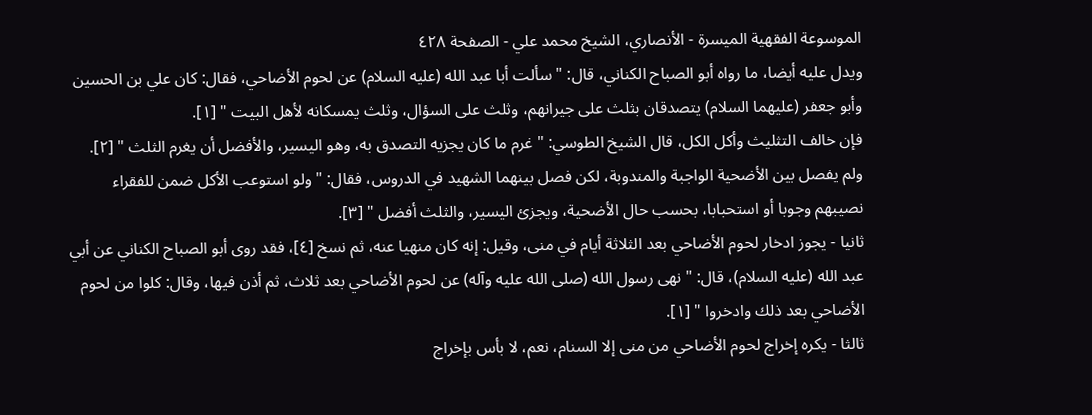الموسوعة الفقهية الميسرة - الأنصاري، الشيخ محمد علي - الصفحة ٤٢٨
ويدل عليه أيضا، ما رواه أبو الصباح الكناني، قال: " سألت أبا عبد الله (عليه السلام) عن لحوم الأضاحي، فقال: كان علي بن الحسين وأبو جعفر (عليهما السلام) يتصدقان بثلث على جيرانهم، وثلث على السؤال، وثلث يمسكانه لأهل البيت " [١].
فإن خالف التثليث وأكل الكل، قال الشيخ الطوسي: " غرم ما كان يجزيه التصدق به، وهو اليسير، والأفضل أن يغرم الثلث " [٢].
ولم يفصل بين الأضحية الواجبة والمندوبة، لكن فصل بينهما الشهيد في الدروس، فقال: " ولو استوعب الأكل ضمن للفقراء نصيبهم وجوبا أو استحبابا، بحسب حال الأضحية، ويجزئ اليسير، والثلث أفضل " [٣].
ثانيا - يجوز ادخار لحوم الأضاحي بعد الثلاثة أيام في منى، وقيل: إنه كان منهيا عنه، ثم نسخ [٤]، فقد روى أبو الصباح الكناني عن أبي عبد الله (عليه السلام)، قال: " نهى رسول الله (صلى الله عليه وآله) عن لحوم الأضاحي بعد ثلاث، ثم أذن فيها، وقال: كلوا من لحوم الأضاحي بعد ذلك وادخروا " [١].
ثالثا - يكره إخراج لحوم الأضاحي من منى إلا السنام، نعم، لا بأس بإخراج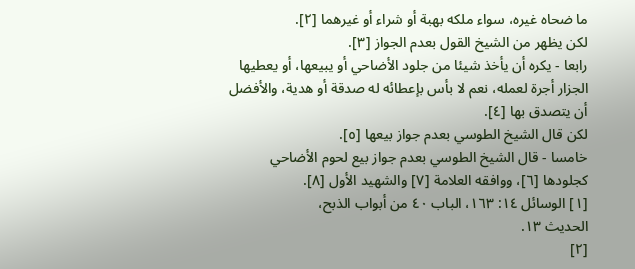ما ضحاه غيره، سواء ملكه بهبة أو شراء أو غيرهما [٢].
لكن يظهر من الشيخ القول بعدم الجواز [٣].
رابعا - يكره أن يأخذ شيئا من جلود الأضاحي أو يبيعها، أو يعطيها الجزار أجرة لعمله، نعم لا بأس بإعطائه له صدقة أو هدية، والأفضل أن يتصدق بها [٤].
لكن قال الشيخ الطوسي بعدم جواز بيعها [٥].
خامسا - قال الشيخ الطوسي بعدم جواز بيع لحوم الأضاحي كجلودها [٦]، ووافقه العلامة [٧] والشهيد الأول [٨].
[١] الوسائل ١٤: ١٦٣، الباب ٤٠ من أبواب الذبح،
الحديث ١٣.
[٢]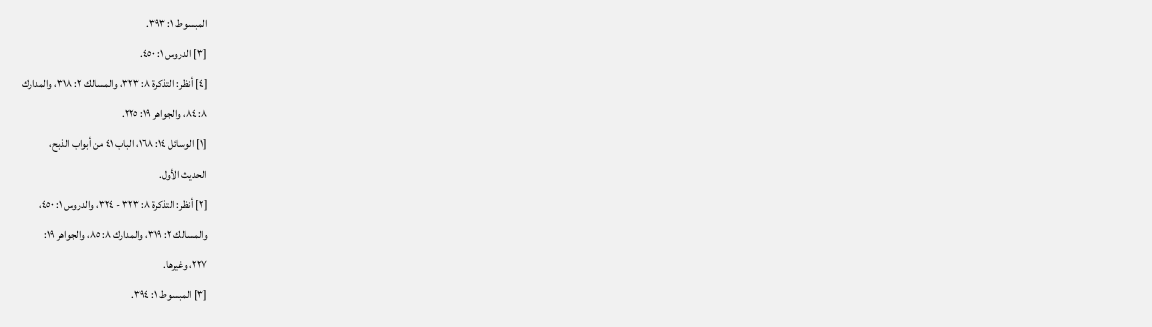المبسوط ١: ٣٩٣.
[٣] الدروس ١: ٤٥٠.
[٤] أنظر: التذكرة ٨: ٣٢٣، والمسالك ٢: ٣١٨، والمدارك
٨: ٨٤، والجواهر ١٩: ٢٢٥.
[١] الوسائل ١٤: ١٦٨، الباب ٤١ من أبواب الذبح،
الحديث الأول.
[٢] أنظر: التذكرة ٨: ٣٢٣ - ٣٢٤، والدروس ١: ٤٥٠،
والمسالك ٢: ٣١٩، والمدارك ٨: ٨٥، والجواهر ١٩:
٢٢٧، وغيرها.
[٣] المبسوط ١: ٣٩٤.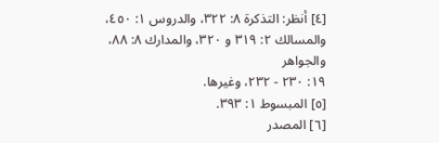[٤] أنظر: التذكرة ٨: ٣٢٢، والدروس ١: ٤٥٠،
والمسالك ٢: ٣١٩ و ٣٢٠، والمدارك ٨: ٨٨، والجواهر
١٩: ٢٣٠ - ٢٣٢، وغيرها.
[٥] المبسوط ١: ٣٩٣.
[٦] المصدر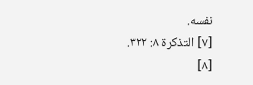نفسه.
[٧] التذكرة ٨: ٣٢٢.
[٨]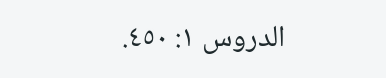الدروس ١: ٤٥٠.